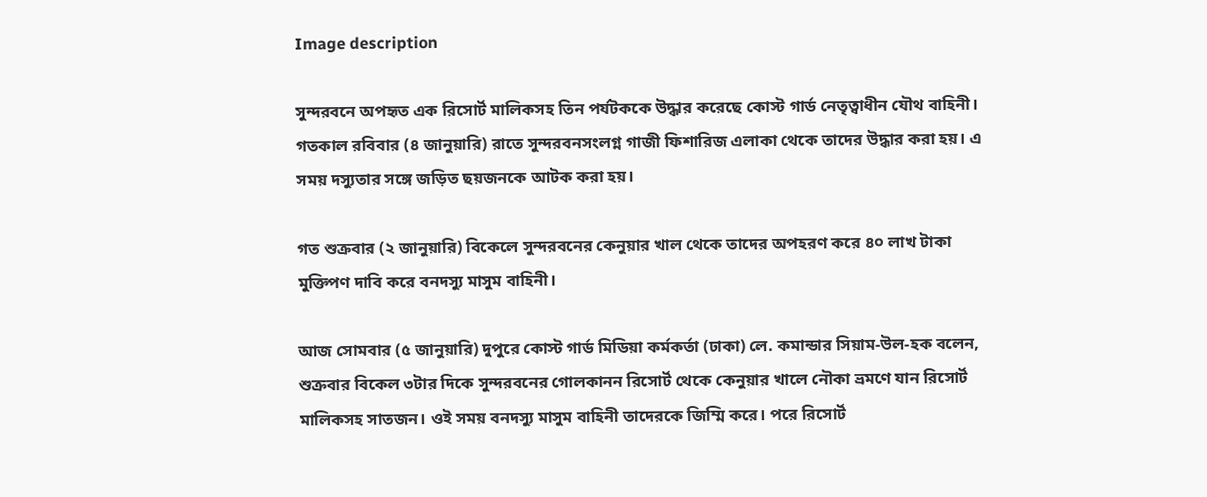Image description

সুন্দরবনে অপহৃত এক রিসোর্ট মালিকসহ তিন পর্যটককে উদ্ধার করেছে কোস্ট গার্ড নেতৃত্বাধীন যৌথ বাহিনী। গতকাল রবিবার (৪ জানুয়ারি) রাতে সুন্দরবনসংলগ্ন গাজী ফিশারিজ এলাকা থেকে তাদের উদ্ধার করা হয়। এ সময় দস্যুতার সঙ্গে জড়িত ছয়জনকে আটক করা হয়।

গত শুক্রবার (২ জানুয়ারি) বিকেলে সুন্দরবনের কেনুয়ার খাল থেকে তাদের অপহরণ করে ৪০ লাখ টাকা মুক্তিপণ দাবি করে বনদস্যু মাসুম বাহিনী।

আজ সোমবার (৫ জানুয়ারি) দুপুরে কোস্ট গার্ড মিডিয়া কর্মকর্তা (ঢাকা) লে. কমান্ডার সিয়াম-উল-হক বলেন, শুক্রবার বিকেল ৩টার দিকে সুন্দরবনের গোলকানন রিসোর্ট থেকে কেনুয়ার খালে নৌকা ভ্রমণে যান রিসোর্ট মালিকসহ সাতজন। ওই সময় বনদস্যু মাসুম বাহিনী তাদেরকে জিম্মি করে। পরে রিসোর্ট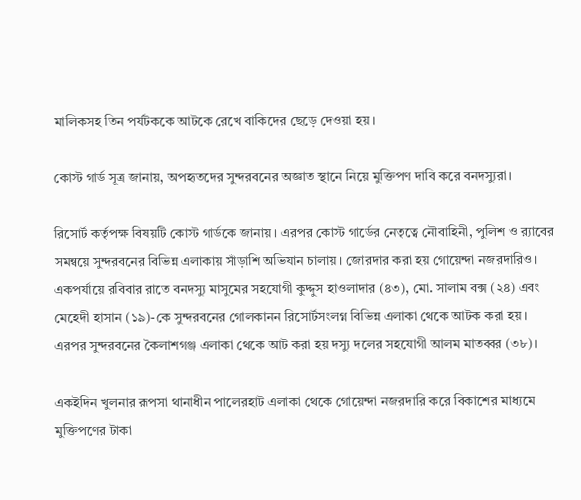মালিকসহ তিন পর্যটককে আটকে রেখে বাকিদের ছেড়ে দেওয়া হয়।

কোস্ট গার্ড সূত্র জানায়, অপহৃতদের সুন্দরবনের অজ্ঞাত স্থানে নিয়ে মুক্তিপণ দাবি করে বনদস্যুরা।

রিসোর্ট কর্তৃপক্ষ বিষয়টি কোস্ট গার্ডকে জানায়। এরপর কোস্ট গার্ডের নেতৃত্বে নৌবাহিনী, পুলিশ ও র‌্যাবের সমন্বয়ে সুন্দরবনের বিভিন্ন এলাকায় সাঁড়াশি অভিযান চালায়। জোরদার করা হয় গোয়েন্দা নজরদারিও। একপর্যায়ে রবিবার রাতে বনদস্যু মাসুমের সহযোগী কুদ্দুস হাওলাদার (৪৩), মো. সালাম বক্স (২৪) এবং মেহেদী হাসান (১৯)-কে সুন্দরবনের গোলকানন রিসোর্টসংলগ্ন বিভিন্ন এলাকা থেকে আটক করা হয়।
এরপর সুন্দরবনের কৈলাশগঞ্জ এলাকা থেকে আট করা হয় দস্যু দলের সহযোগী আলম মাতব্বর (৩৮)।

একইদিন খুলনার রূপসা থানাধীন পালেরহাট এলাকা থেকে গোয়েন্দা নজরদারি করে বিকাশের মাধ্যমে মুক্তিপণের টাকা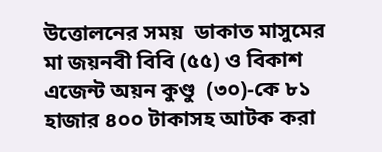উত্তোলনের সময়  ডাকাত মাসুমের মা জয়নবী বিবি (৫৫) ও বিকাশ এজেন্ট অয়ন কুণ্ডু  (৩০)-কে ৮১ হাজার ৪০০ টাকাসহ আটক করা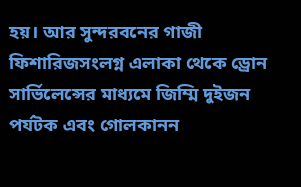হয়। আর সুন্দরবনের গাজী ফিশারিজসংলগ্ন এলাকা থেকে ড্রোন সার্ভিলেন্সের মাধ্যমে জিম্মি দুইজন পর্যটক এবং গোলকানন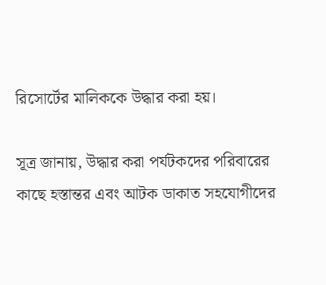রিসোর্টের মালিককে উদ্ধার করা হয়।

সূত্র জানায়, উদ্ধার করা পর্যটকদের পরিবারের কাছে হস্তান্তর এবং আটক ডাকাত সহযোগীদের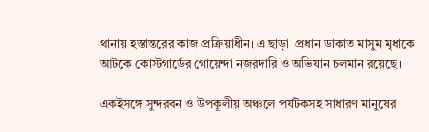থানায় হস্তান্তরের কাজ প্রক্রিয়াধীন। এ ছাড়া  প্রধান ডাকাত মাসুম মৃধাকে আটকে কোস্টগার্ডের গোয়েন্দা নজরদারি ও অভিযান চলমান রয়েছে।

একইসঙ্গে সুন্দরবন ও উপকূলীয় অঞ্চলে পর্যটকসহ সাধারণ মানুষের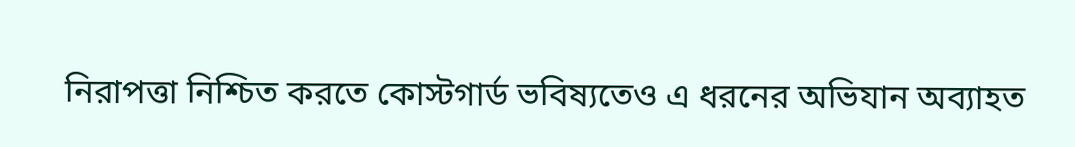নিরাপত্তা নিশ্চিত করতে কোস্টগার্ড ভবিষ্যতেও এ ধরনের অভিযান অব্যাহত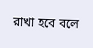রাখা হবে বলে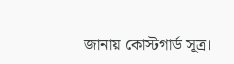জানায় কোস্টগার্ড সূত্র।